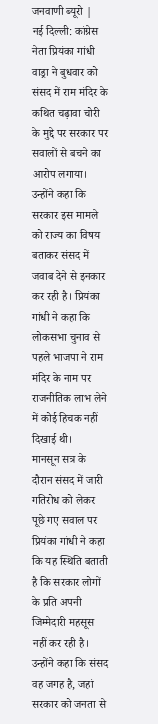जनवाणी ब्यूरो |
नई दिल्ली: कांग्रेस नेता प्रियंका गांधी वाड्रा ने बुधवार को संसद में राम मंदिर के कथित चढ़ावा चोरी के मुद्दे पर सरकार पर सवालों से बचने का आरोप लगाया। उन्होंने कहा कि सरकार इस मामले को राज्य का विषय बताकर संसद में जवाब देने से इनकार कर रही है। प्रियंका गांधी ने कहा कि लोकसभा चुनाव से पहले भाजपा ने राम मंदिर के नाम पर राजनीतिक लाभ लेने में कोई हिचक नहीं दिखाई थी।
मानसून सत्र के दौरान संसद में जारी गतिरोध को लेकर पूछे गए सवाल पर प्रियंका गांधी ने कहा कि यह स्थिति बताती है कि सरकार लोगों के प्रति अपनी जिम्मेदारी महसूस नहीं कर रही है। उन्होंने कहा कि संसद वह जगह है, जहां सरकार को जनता से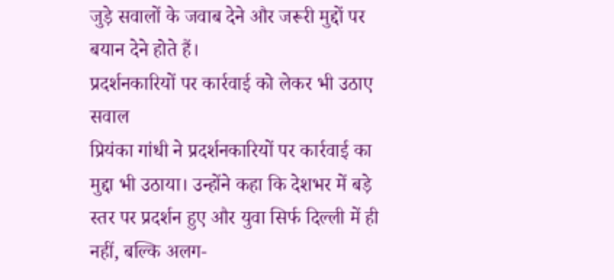जुड़े सवालों के जवाब देने और जरूरी मुद्दों पर बयान देने होते हैं।
प्रदर्शनकारियों पर कार्रवाई को लेकर भी उठाए सवाल
प्रियंका गांधी ने प्रदर्शनकारियों पर कार्रवाई का मुद्दा भी उठाया। उन्होंने कहा कि देशभर में बड़े स्तर पर प्रदर्शन हुए और युवा सिर्फ दिल्ली में ही नहीं, बल्कि अलग-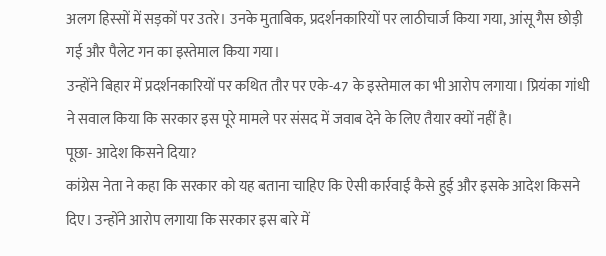अलग हिस्सों में सड़कों पर उतरे। उनके मुताबिक, प्रदर्शनकारियों पर लाठीचार्ज किया गया, आंसू गैस छोड़ी गई और पैलेट गन का इस्तेमाल किया गया।
उन्होंने बिहार में प्रदर्शनकारियों पर कथित तौर पर एके-47 के इस्तेमाल का भी आरोप लगाया। प्रियंका गांधी ने सवाल किया कि सरकार इस पूरे मामले पर संसद में जवाब देने के लिए तैयार क्यों नहीं है।
पूछा- आदेश किसने दिया?
कांग्रेस नेता ने कहा कि सरकार को यह बताना चाहिए कि ऐसी कार्रवाई कैसे हुई और इसके आदेश किसने दिए। उन्होंने आरोप लगाया कि सरकार इस बारे में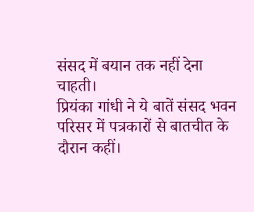संसद में बयान तक नहीं देना चाहती।
प्रियंका गांधी ने ये बातें संसद भवन परिसर में पत्रकारों से बातचीत के दौरान कहीं।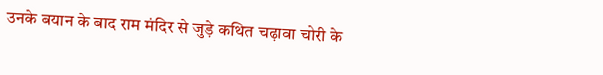उनके बयान के बाद राम मंदिर से जुड़े कथित चढ़ावा चोरी के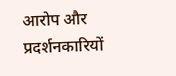आरोप और प्रदर्शनकारियों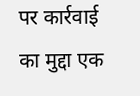पर कार्रवाई का मुद्दा एक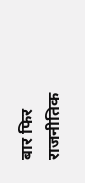बार फिर राजनीतिक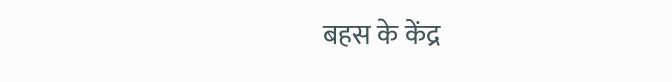बहस के केंद्र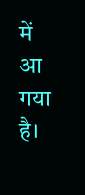में आ गया है।